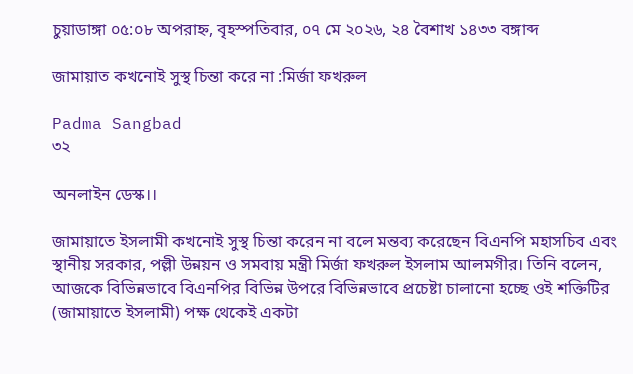চুয়াডাঙ্গা ০৫:০৮ অপরাহ্ন, বৃহস্পতিবার, ০৭ মে ২০২৬, ২৪ বৈশাখ ১৪৩৩ বঙ্গাব্দ

জামায়াত কখনোই সুস্থ চিন্তা করে না :মির্জা ফখরুল

Padma Sangbad
৩২

অনলাইন ডেস্ক।।

জামায়াতে ইসলামী কখনোই সুস্থ চিন্তা করেন না বলে মন্তব্য করেছেন বিএনপি মহাসচিব এবং স্থানীয় সরকার, পল্লী উন্নয়ন ও সমবায় মন্ত্রী মির্জা ফখরুল ইসলাম আলমগীর। তিনি বলেন, আজকে বিভিন্নভাবে বিএনপির বিভিন্ন উপরে বিভিন্নভাবে প্রচেষ্টা চালানো হচ্ছে ওই শক্তিটির (জামায়াতে ইসলামী) পক্ষ থেকেই একটা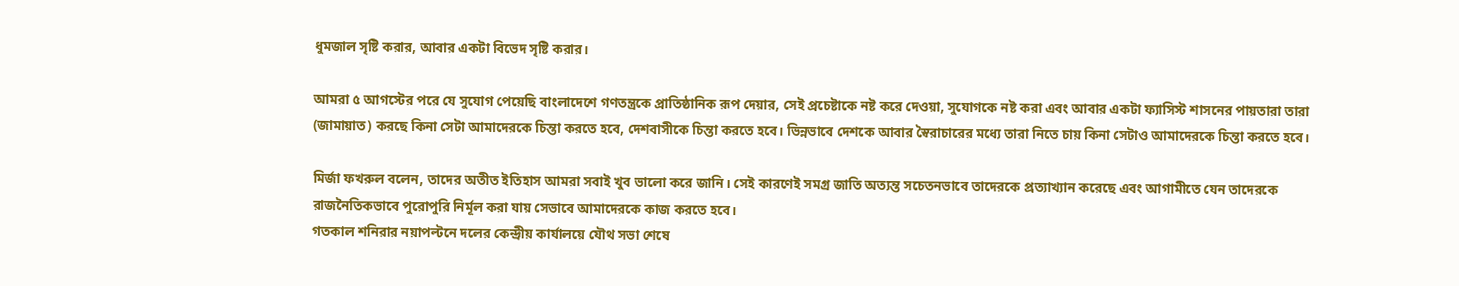ধুমজাল সৃষ্টি করার, আবার একটা বিভেদ সৃষ্টি করার।

আমরা ৫ আগস্টের পরে যে সুযোগ পেয়েছি বাংলাদেশে গণতন্ত্রকে প্রাতিষ্ঠানিক রূপ দেয়ার, সেই প্রচেষ্টাকে নষ্ট করে দেওয়া, সুযোগকে নষ্ট করা এবং আবার একটা ফ্যাসিস্ট শাসনের পায়তারা তারা (জামায়াত) করছে কিনা সেটা আমাদেরকে চিন্তা করতে হবে, দেশবাসীকে চিন্তা করতে হবে। ভিন্নভাবে দেশকে আবার স্বৈরাচারের মধ্যে তারা নিতে চায় কিনা সেটাও আমাদেরকে চিন্তা করতে হবে।

মির্জা ফখরুল বলেন, তাদের অতীত ইতিহাস আমরা সবাই খুব ভালো করে জানি। সেই কারণেই সমগ্র জাতি অত্যন্ত সচেতনভাবে তাদেরকে প্রত্যাখ্যান করেছে এবং আগামীতে যেন তাদেরকে রাজনৈতিকভাবে পুরোপুরি নির্মূল করা যায় সেভাবে আমাদেরকে কাজ করতে হবে।
গতকাল শনিরার নয়াপল্টনে দলের কেন্দ্রীয় কার্যালয়ে যৌথ সভা শেষে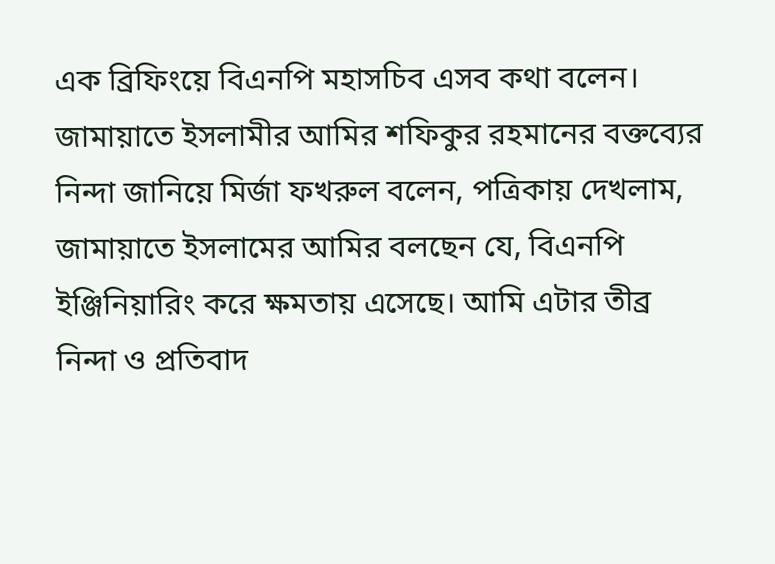এক ব্রিফিংয়ে বিএনপি মহাসচিব এসব কথা বলেন।
জামায়াতে ইসলামীর আমির শফিকুর রহমানের বক্তব্যের নিন্দা জানিয়ে মির্জা ফখরুল বলেন, পত্রিকায় দেখলাম, জামায়াতে ইসলামের আমির বলছেন যে, বিএনপি ইঞ্জিনিয়ারিং করে ক্ষমতায় এসেছে। আমি এটার তীব্র নিন্দা ও প্রতিবাদ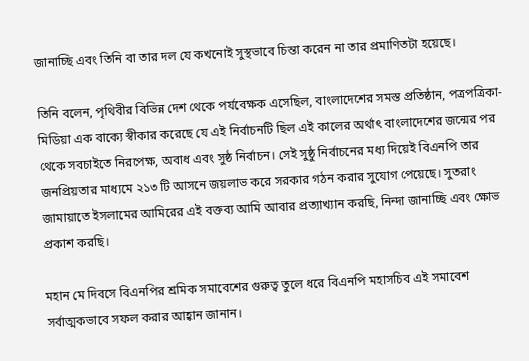জানাচ্ছি এবং তিনি বা তার দল যে কখনোই সুস্থভাবে চিন্তা করেন না তার প্রমাণিতটা হয়েছে।

তিনি বলেন, পৃথিবীর বিভিন্ন দেশ থেকে পর্যবেক্ষক এসেছিল, বাংলাদেশের সমস্ত প্রতিষ্ঠান, পত্রপত্রিকা-মিডিয়া এক বাক্যে স্বীকার করেছে যে এই নির্বাচনটি ছিল এই কালের অর্থাৎ বাংলাদেশের জন্মের পর থেকে সবচাইতে নিরপেক্ষ, অবাধ এবং সুষ্ঠ নির্বাচন। সেই সুষ্ঠু নির্বাচনের মধ্য দিয়েই বিএনপি তার জনপ্রিয়তার মাধ্যমে ২১৩ টি আসনে জয়লাভ করে সরকার গঠন করার সুযোগ পেয়েছে। সুতরাং জামায়াতে ইসলামের আমিরের এই বক্তব্য আমি আবার প্রত্যাখ্যান করছি, নিন্দা জানাচ্ছি এবং ক্ষোভ প্রকাশ করছি।

মহান মে দিবসে বিএনপির শ্রমিক সমাবেশের গুরুত্ব তুলে ধরে বিএনপি মহাসচিব এই সমাবেশ সর্বাত্মকভাবে সফল করার আহ্বান জানান।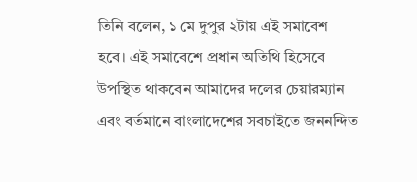তিনি বলেন, ১ মে দুপুর ২টায় এই সমাবেশ হবে। এই সমাবেশে প্রধান অতিথি হিসেবে উপস্থিত থাকবেন আমাদের দলের চেয়ারম্যান এবং বর্তমানে বাংলাদেশের সবচাইতে জননন্দিত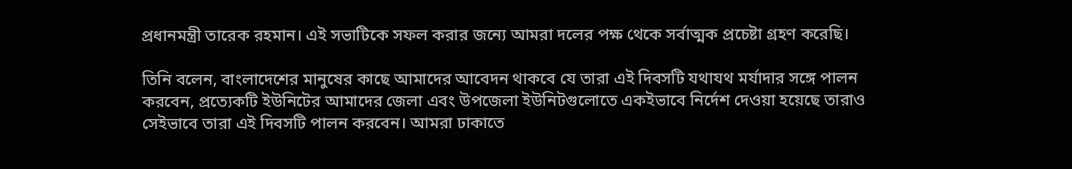প্রধানমন্ত্রী তারেক রহমান। এই সভাটিকে সফল করার জন্যে আমরা দলের পক্ষ থেকে সর্বাত্মক প্রচেষ্টা গ্রহণ করেছি।

তিনি বলেন, বাংলাদেশের মানুষের কাছে আমাদের আবেদন থাকবে যে তারা এই দিবসটি যথাযথ মর্যাদার সঙ্গে পালন করবেন, প্রত্যেকটি ইউনিটের আমাদের জেলা এবং উপজেলা ইউনিটগুলোতে একইভাবে নির্দেশ দেওয়া হয়েছে তারাও সেইভাবে তারা এই দিবসটি পালন করবেন। আমরা ঢাকাতে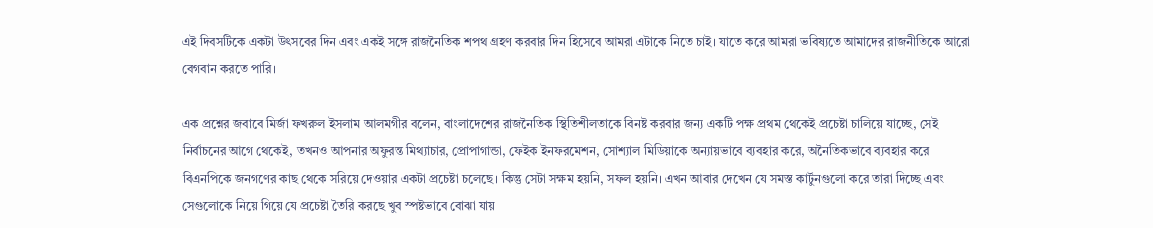এই দিবসটিকে একটা উৎসবের দিন এবং একই সঙ্গে রাজনৈতিক শপথ গ্রহণ করবার দিন হিসেবে আমরা এটাকে নিতে চাই। যাতে করে আমরা ভবিষ্যতে আমাদের রাজনীতিকে আরো বেগবান করতে পারি।

এক প্রশ্নের জবাবে মির্জা ফখরুল ইসলাম আলমগীর বলেন, বাংলাদেশের রাজনৈতিক স্থিতিশীলতাকে বিনষ্ট করবার জন্য একটি পক্ষ প্রথম থেকেই প্রচেষ্টা চালিয়ে যাচ্ছে, সেই নির্বাচনের আগে থেকেই, তখনও আপনার অফুরন্ত মিথ্যাচার, প্রোপাগান্ডা, ফেইক ইনফরমেশন, সোশ্যাল মিডিয়াকে অন্যায়ভাবে ব্যবহার করে, অনৈতিকভাবে ব্যবহার করে বিএনপিকে জনগণের কাছ থেকে সরিয়ে দেওয়ার একটা প্রচেষ্টা চলেছে। কিন্তু সেটা সক্ষম হয়নি, সফল হয়নি। এখন আবার দেখেন যে সমস্ত কার্টুনগুলো করে তারা দিচ্ছে এবং সেগুলোকে নিয়ে গিয়ে যে প্রচেষ্টা তৈরি করছে খুব স্পষ্টভাবে বোঝা যায়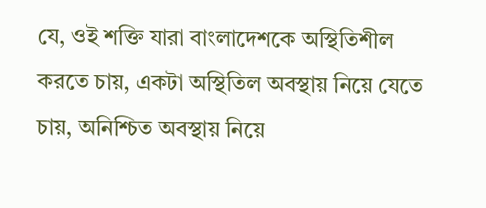যে, ওই শক্তি যারা বাংলাদেশকে অস্থিতিশীল করতে চায়, একটা অস্থিতিল অবস্থায় নিয়ে যেতে চায়, অনিশ্চিত অবস্থায় নিয়ে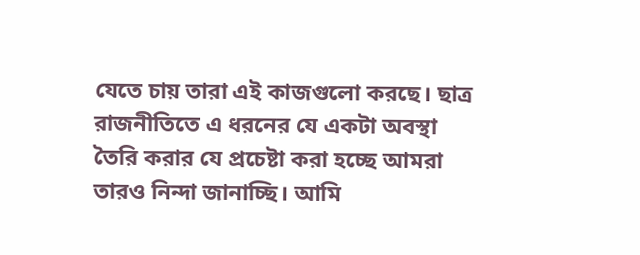যেতে চায় তারা এই কাজগুলো করছে। ছাত্র রাজনীতিতে এ ধরনের যে একটা অবস্থা তৈরি করার যে প্রচেষ্টা করা হচ্ছে আমরা তারও নিন্দা জানাচ্ছি। আমি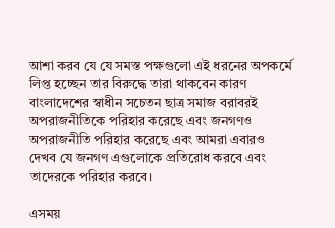আশা করব যে যে সমস্ত পক্ষগুলো এই ধরনের অপকর্মে লিপ্ত হচ্ছেন তার বিরুদ্ধে তারা থাকবেন কারণ বাংলাদেশের স্বাধীন সচেতন ছাত্র সমাজ বরাবরই অপরাজনীতিকে পরিহার করেছে এবং জনগণও অপরাজনীতি পরিহার করেছে এবং আমরা এবারও দেখব যে জনগণ এগুলোকে প্রতিরোধ করবে এবং তাদেরকে পরিহার করবে।

এসময়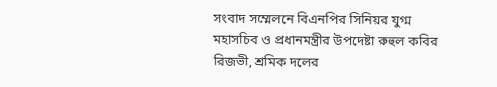সংবাদ সম্মেলনে বিএনপির সিনিয়র যুগ্ম মহাসচিব ও প্রধানমন্ত্রীর উপদেষ্টা রুহুল কবির রিজভী, শ্রমিক দলের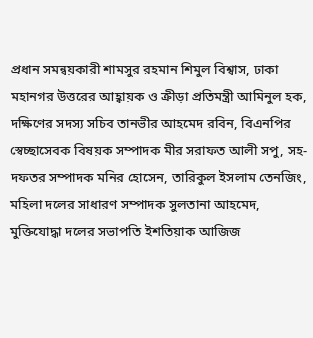প্রধান সমন্বয়কারী শামসুর রহমান শিমুল বিশ্বাস, ঢাকা মহানগর উত্তরের আহ্বায়ক ও ক্রীড়া প্রতিমন্ত্রী আমিনুল হক, দক্ষিণের সদস্য সচিব তানভীর আহমেদ রবিন, বিএনপির স্বেচ্ছাসেবক বিষয়ক সম্পাদক মীর সরাফত আলী সপু, সহ-দফতর সম্পাদক মনির হোসেন, তারিকুল ইসলাম তেনজিং, মহিলা দলের সাধারণ সম্পাদক সুলতানা আহমেদ, মুক্তিযোদ্ধা দলের সভাপতি ইশতিয়াক আজিজ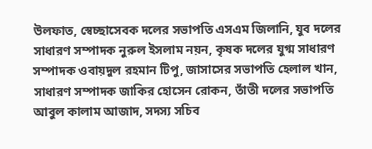উলফাত, স্বেচ্ছাসেবক দলের সভাপতি এসএম জিলানি, যুব দলের সাধারণ সম্পাদক নুরুল ইসলাম নয়ন, কৃষক দলের যুগ্ম সাধারণ সম্পাদক ওবায়দুল রহমান টিপু, জাসাসের সভাপতি হেলাল খান, সাধারণ সম্পাদক জাকির হোসেন রোকন, তাঁতী দলের সভাপতি আবুল কালাম আজাদ, সদস্য সচিব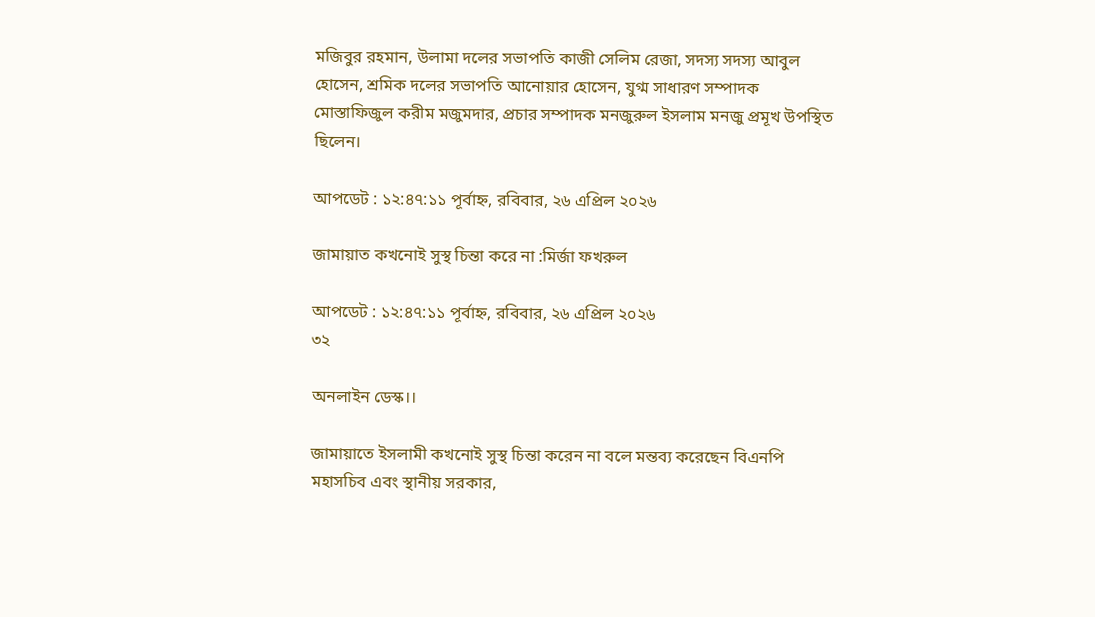মজিবুর রহমান, উলামা দলের সভাপতি কাজী সেলিম রেজা, সদস্য সদস্য আবুল হোসেন, শ্রমিক দলের সভাপতি আনোয়ার হোসেন, যুগ্ম সাধারণ সম্পাদক মোস্তাফিজুল করীম মজুমদার, প্রচার সম্পাদক মনজুরুল ইসলাম মনজু প্রমূখ উপস্থিত ছিলেন।

আপডেট : ১২:৪৭:১১ পূর্বাহ্ন, রবিবার, ২৬ এপ্রিল ২০২৬

জামায়াত কখনোই সুস্থ চিন্তা করে না :মির্জা ফখরুল

আপডেট : ১২:৪৭:১১ পূর্বাহ্ন, রবিবার, ২৬ এপ্রিল ২০২৬
৩২

অনলাইন ডেস্ক।।

জামায়াতে ইসলামী কখনোই সুস্থ চিন্তা করেন না বলে মন্তব্য করেছেন বিএনপি মহাসচিব এবং স্থানীয় সরকার,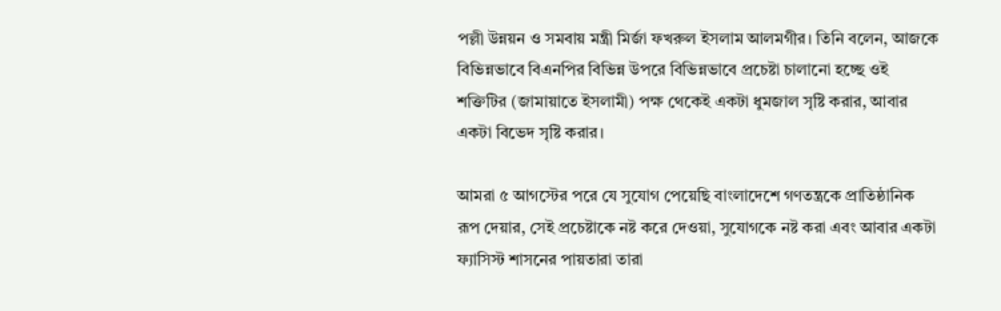পল্লী উন্নয়ন ও সমবায় মন্ত্রী মির্জা ফখরুল ইসলাম আলমগীর। তিনি বলেন, আজকে বিভিন্নভাবে বিএনপির বিভিন্ন উপরে বিভিন্নভাবে প্রচেষ্টা চালানো হচ্ছে ওই শক্তিটির (জামায়াতে ইসলামী) পক্ষ থেকেই একটা ধুমজাল সৃষ্টি করার, আবার একটা বিভেদ সৃষ্টি করার।

আমরা ৫ আগস্টের পরে যে সুযোগ পেয়েছি বাংলাদেশে গণতন্ত্রকে প্রাতিষ্ঠানিক রূপ দেয়ার, সেই প্রচেষ্টাকে নষ্ট করে দেওয়া, সুযোগকে নষ্ট করা এবং আবার একটা ফ্যাসিস্ট শাসনের পায়তারা তারা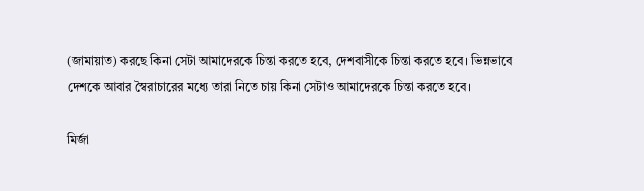(জামায়াত) করছে কিনা সেটা আমাদেরকে চিন্তা করতে হবে, দেশবাসীকে চিন্তা করতে হবে। ভিন্নভাবে দেশকে আবার স্বৈরাচারের মধ্যে তারা নিতে চায় কিনা সেটাও আমাদেরকে চিন্তা করতে হবে।

মির্জা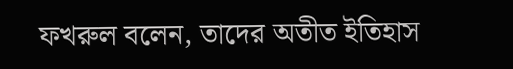ফখরুল বলেন, তাদের অতীত ইতিহাস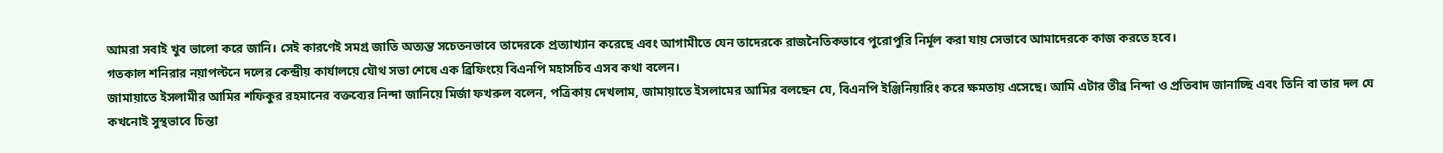আমরা সবাই খুব ভালো করে জানি। সেই কারণেই সমগ্র জাতি অত্যন্ত সচেতনভাবে তাদেরকে প্রত্যাখ্যান করেছে এবং আগামীতে যেন তাদেরকে রাজনৈতিকভাবে পুরোপুরি নির্মূল করা যায় সেভাবে আমাদেরকে কাজ করতে হবে।
গতকাল শনিরার নয়াপল্টনে দলের কেন্দ্রীয় কার্যালয়ে যৌথ সভা শেষে এক ব্রিফিংয়ে বিএনপি মহাসচিব এসব কথা বলেন।
জামায়াতে ইসলামীর আমির শফিকুর রহমানের বক্তব্যের নিন্দা জানিয়ে মির্জা ফখরুল বলেন, পত্রিকায় দেখলাম, জামায়াতে ইসলামের আমির বলছেন যে, বিএনপি ইঞ্জিনিয়ারিং করে ক্ষমতায় এসেছে। আমি এটার তীব্র নিন্দা ও প্রতিবাদ জানাচ্ছি এবং তিনি বা তার দল যে কখনোই সুস্থভাবে চিন্তা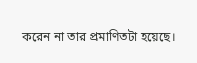করেন না তার প্রমাণিতটা হয়েছে।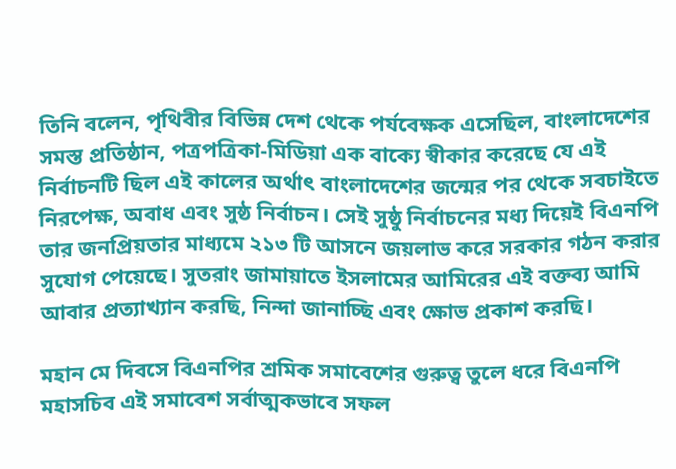তিনি বলেন, পৃথিবীর বিভিন্ন দেশ থেকে পর্যবেক্ষক এসেছিল, বাংলাদেশের সমস্ত প্রতিষ্ঠান, পত্রপত্রিকা-মিডিয়া এক বাক্যে স্বীকার করেছে যে এই নির্বাচনটি ছিল এই কালের অর্থাৎ বাংলাদেশের জন্মের পর থেকে সবচাইতে নিরপেক্ষ, অবাধ এবং সুষ্ঠ নির্বাচন। সেই সুষ্ঠু নির্বাচনের মধ্য দিয়েই বিএনপি তার জনপ্রিয়তার মাধ্যমে ২১৩ টি আসনে জয়লাভ করে সরকার গঠন করার সুযোগ পেয়েছে। সুতরাং জামায়াতে ইসলামের আমিরের এই বক্তব্য আমি আবার প্রত্যাখ্যান করছি, নিন্দা জানাচ্ছি এবং ক্ষোভ প্রকাশ করছি।

মহান মে দিবসে বিএনপির শ্রমিক সমাবেশের গুরুত্ব তুলে ধরে বিএনপি মহাসচিব এই সমাবেশ সর্বাত্মকভাবে সফল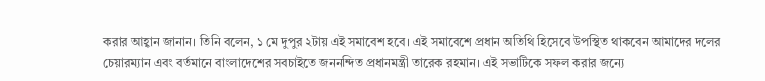করার আহ্বান জানান। তিনি বলেন, ১ মে দুপুর ২টায় এই সমাবেশ হবে। এই সমাবেশে প্রধান অতিথি হিসেবে উপস্থিত থাকবেন আমাদের দলের চেয়ারম্যান এবং বর্তমানে বাংলাদেশের সবচাইতে জননন্দিত প্রধানমন্ত্রী তারেক রহমান। এই সভাটিকে সফল করার জন্যে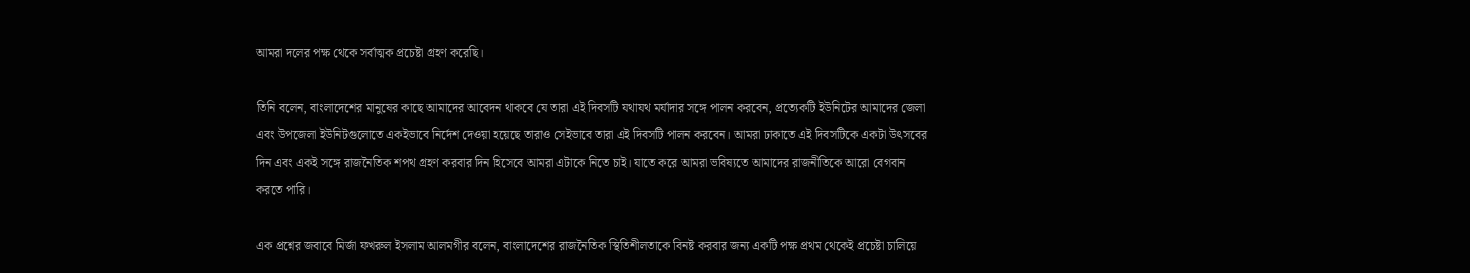আমরা দলের পক্ষ থেকে সর্বাত্মক প্রচেষ্টা গ্রহণ করেছি।

তিনি বলেন, বাংলাদেশের মানুষের কাছে আমাদের আবেদন থাকবে যে তারা এই দিবসটি যথাযথ মর্যাদার সঙ্গে পালন করবেন, প্রত্যেকটি ইউনিটের আমাদের জেলা এবং উপজেলা ইউনিটগুলোতে একইভাবে নির্দেশ দেওয়া হয়েছে তারাও সেইভাবে তারা এই দিবসটি পালন করবেন। আমরা ঢাকাতে এই দিবসটিকে একটা উৎসবের দিন এবং একই সঙ্গে রাজনৈতিক শপথ গ্রহণ করবার দিন হিসেবে আমরা এটাকে নিতে চাই। যাতে করে আমরা ভবিষ্যতে আমাদের রাজনীতিকে আরো বেগবান করতে পারি।

এক প্রশ্নের জবাবে মির্জা ফখরুল ইসলাম আলমগীর বলেন, বাংলাদেশের রাজনৈতিক স্থিতিশীলতাকে বিনষ্ট করবার জন্য একটি পক্ষ প্রথম থেকেই প্রচেষ্টা চালিয়ে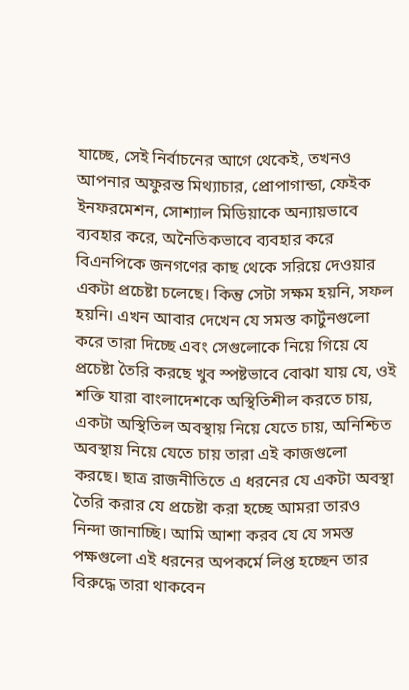যাচ্ছে, সেই নির্বাচনের আগে থেকেই, তখনও আপনার অফুরন্ত মিথ্যাচার, প্রোপাগান্ডা, ফেইক ইনফরমেশন, সোশ্যাল মিডিয়াকে অন্যায়ভাবে ব্যবহার করে, অনৈতিকভাবে ব্যবহার করে বিএনপিকে জনগণের কাছ থেকে সরিয়ে দেওয়ার একটা প্রচেষ্টা চলেছে। কিন্তু সেটা সক্ষম হয়নি, সফল হয়নি। এখন আবার দেখেন যে সমস্ত কার্টুনগুলো করে তারা দিচ্ছে এবং সেগুলোকে নিয়ে গিয়ে যে প্রচেষ্টা তৈরি করছে খুব স্পষ্টভাবে বোঝা যায় যে, ওই শক্তি যারা বাংলাদেশকে অস্থিতিশীল করতে চায়, একটা অস্থিতিল অবস্থায় নিয়ে যেতে চায়, অনিশ্চিত অবস্থায় নিয়ে যেতে চায় তারা এই কাজগুলো করছে। ছাত্র রাজনীতিতে এ ধরনের যে একটা অবস্থা তৈরি করার যে প্রচেষ্টা করা হচ্ছে আমরা তারও নিন্দা জানাচ্ছি। আমি আশা করব যে যে সমস্ত পক্ষগুলো এই ধরনের অপকর্মে লিপ্ত হচ্ছেন তার বিরুদ্ধে তারা থাকবেন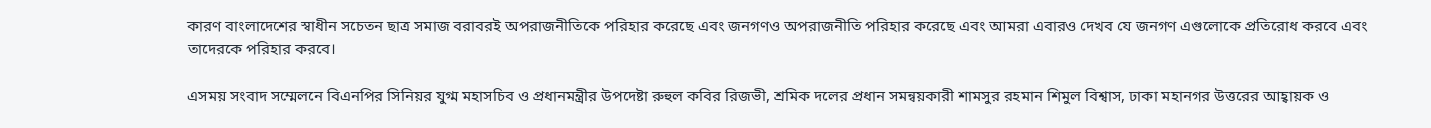কারণ বাংলাদেশের স্বাধীন সচেতন ছাত্র সমাজ বরাবরই অপরাজনীতিকে পরিহার করেছে এবং জনগণও অপরাজনীতি পরিহার করেছে এবং আমরা এবারও দেখব যে জনগণ এগুলোকে প্রতিরোধ করবে এবং তাদেরকে পরিহার করবে।

এসময় সংবাদ সম্মেলনে বিএনপির সিনিয়র যুগ্ম মহাসচিব ও প্রধানমন্ত্রীর উপদেষ্টা রুহুল কবির রিজভী, শ্রমিক দলের প্রধান সমন্বয়কারী শামসুর রহমান শিমুল বিশ্বাস, ঢাকা মহানগর উত্তরের আহ্বায়ক ও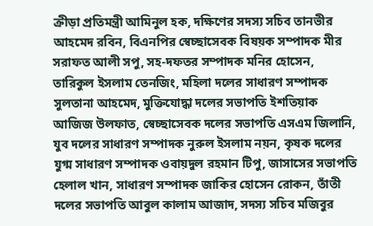ক্রীড়া প্রতিমন্ত্রী আমিনুল হক, দক্ষিণের সদস্য সচিব তানভীর আহমেদ রবিন, বিএনপির স্বেচ্ছাসেবক বিষয়ক সম্পাদক মীর সরাফত আলী সপু, সহ-দফতর সম্পাদক মনির হোসেন, তারিকুল ইসলাম তেনজিং, মহিলা দলের সাধারণ সম্পাদক সুলতানা আহমেদ, মুক্তিযোদ্ধা দলের সভাপতি ইশতিয়াক আজিজ উলফাত, স্বেচ্ছাসেবক দলের সভাপতি এসএম জিলানি, যুব দলের সাধারণ সম্পাদক নুরুল ইসলাম নয়ন, কৃষক দলের যুগ্ম সাধারণ সম্পাদক ওবায়দুল রহমান টিপু, জাসাসের সভাপতি হেলাল খান, সাধারণ সম্পাদক জাকির হোসেন রোকন, তাঁতী দলের সভাপতি আবুল কালাম আজাদ, সদস্য সচিব মজিবুর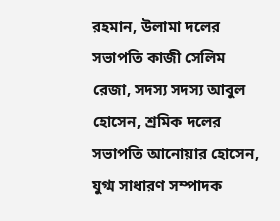রহমান, উলামা দলের সভাপতি কাজী সেলিম রেজা, সদস্য সদস্য আবুল হোসেন, শ্রমিক দলের সভাপতি আনোয়ার হোসেন, যুগ্ম সাধারণ সম্পাদক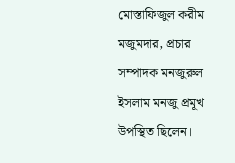মোস্তাফিজুল করীম মজুমদার, প্রচার সম্পাদক মনজুরুল ইসলাম মনজু প্রমূখ উপস্থিত ছিলেন।